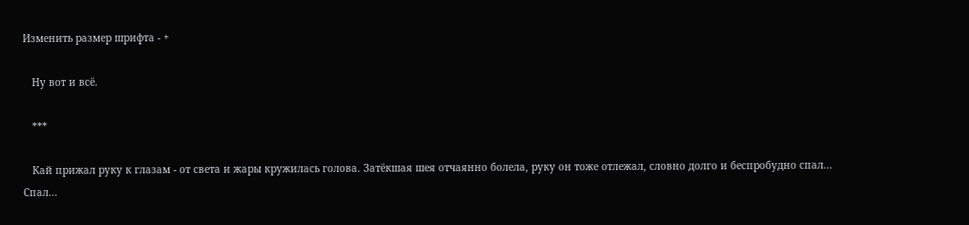Изменить размер шрифта - +

   Ну вот и всё.

   ***

   Кай прижал руку к глазам - от света и жары кружилась голова. Затёкшая шея отчаянно болела, руку он тоже отлежал, словно долго и беспробудно спал... Спал...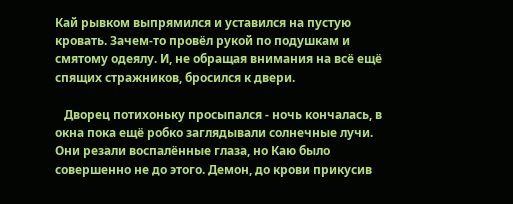Кай рывком выпрямился и уставился на пустую кровать. Зачем-то провёл рукой по подушкам и смятому одеялу. И, не обращая внимания на всё ещё спящих стражников, бросился к двери.

   Дворец потихоньку просыпался - ночь кончалась, в окна пока ещё робко заглядывали солнечные лучи. Они резали воспалённые глаза, но Каю было совершенно не до этого. Демон, до крови прикусив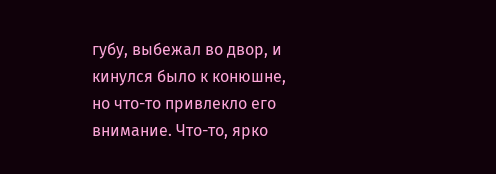губу, выбежал во двор, и кинулся было к конюшне, но что-то привлекло его внимание. Что-то, ярко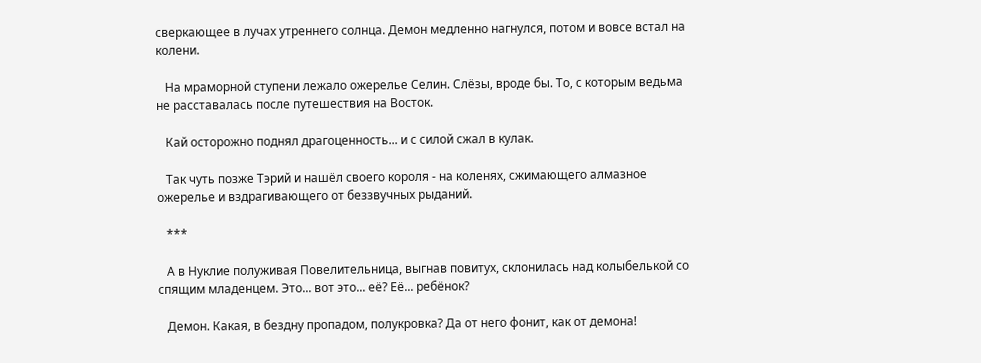сверкающее в лучах утреннего солнца. Демон медленно нагнулся, потом и вовсе встал на колени.

   На мраморной ступени лежало ожерелье Селин. Слёзы, вроде бы. То, с которым ведьма не расставалась после путешествия на Восток.

   Кай осторожно поднял драгоценность... и с силой сжал в кулак.

   Так чуть позже Тэрий и нашёл своего короля - на коленях, сжимающего алмазное ожерелье и вздрагивающего от беззвучных рыданий.

   ***

   А в Нуклие полуживая Повелительница, выгнав повитух, склонилась над колыбелькой со спящим младенцем. Это... вот это... её? Её... ребёнок?

   Демон. Какая, в бездну пропадом, полукровка? Да от него фонит, как от демона!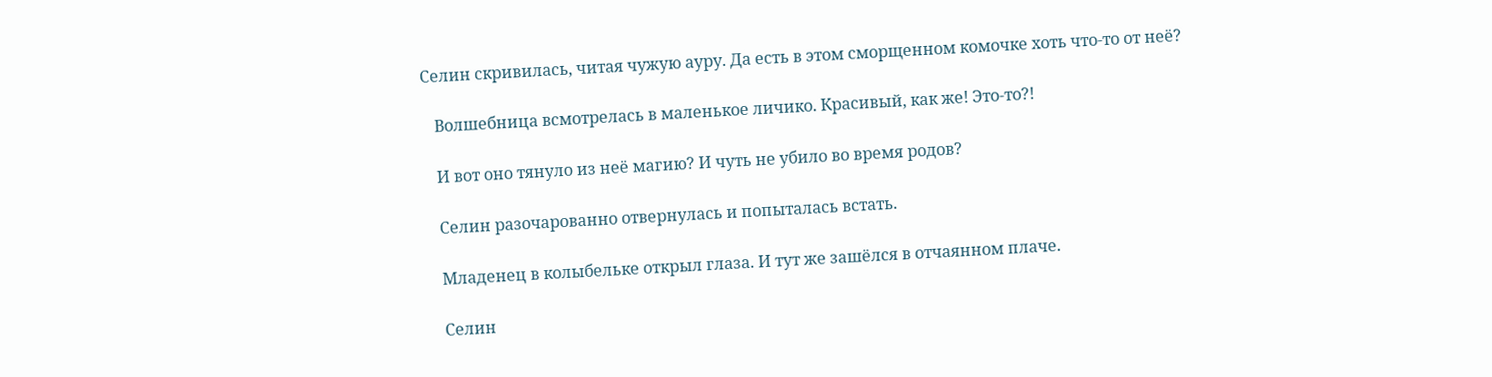Селин скривилась, читая чужую ауру. Да есть в этом сморщенном комочке хоть что-то от неё?

   Волшебница всмотрелась в маленькое личико. Красивый, как же! Это-то?!

   И вот оно тянуло из неё магию? И чуть не убило во время родов?

   Селин разочарованно отвернулась и попыталась встать.

   Младенец в колыбельке открыл глаза. И тут же зашёлся в отчаянном плаче.

   Селин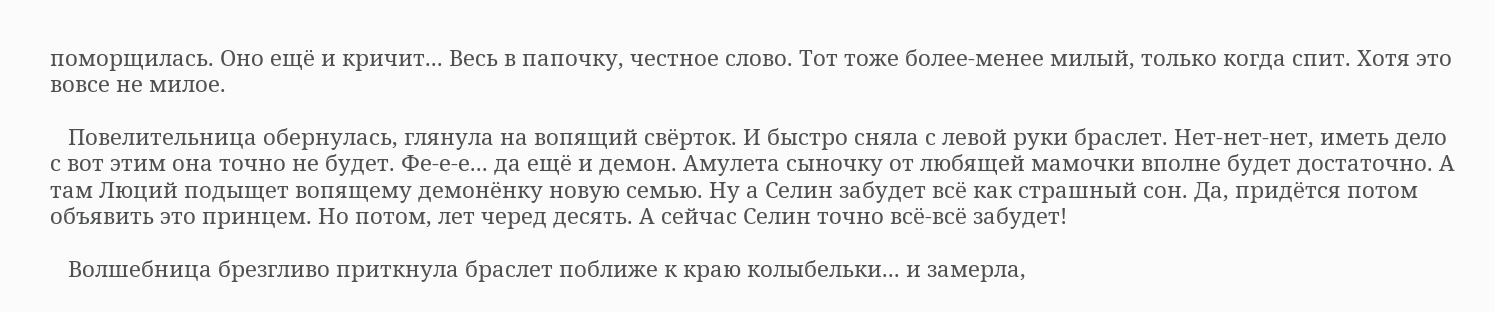поморщилась. Оно ещё и кричит... Весь в папочку, честное слово. Тот тоже более-менее милый, только когда спит. Хотя это вовсе не милое.

   Повелительница обернулась, глянула на вопящий свёрток. И быстро сняла с левой руки браслет. Нет-нет-нет, иметь дело с вот этим она точно не будет. Фе-е-е... да ещё и демон. Амулета сыночку от любящей мамочки вполне будет достаточно. А там Люций подыщет вопящему демонёнку новую семью. Ну а Селин забудет всё как страшный сон. Да, придётся потом объявить это принцем. Но потом, лет черед десять. А сейчас Селин точно всё-всё забудет!

   Волшебница брезгливо приткнула браслет поближе к краю колыбельки... и замерла,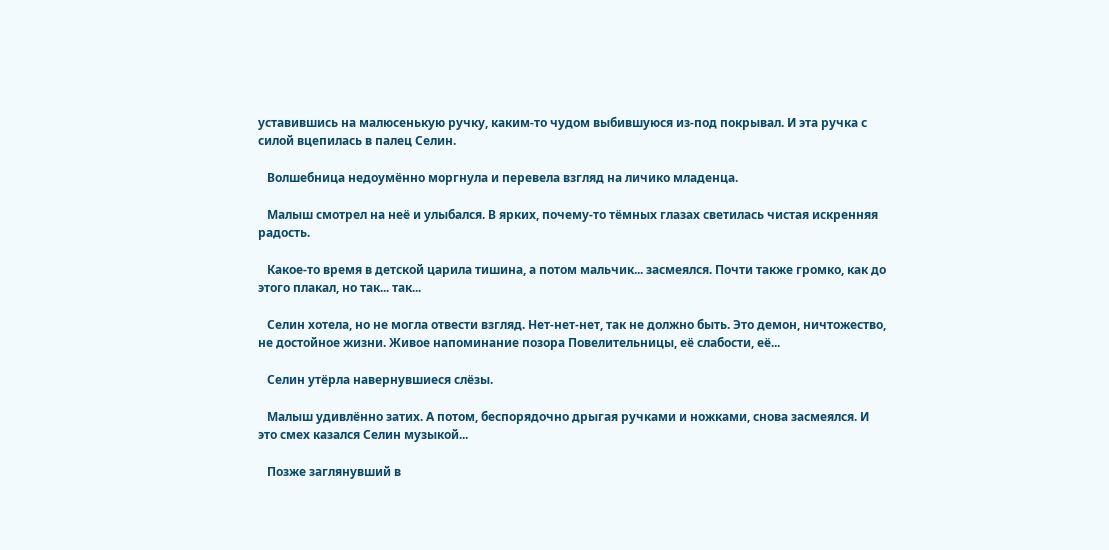уставившись на малюсенькую ручку, каким-то чудом выбившуюся из-под покрывал. И эта ручка с силой вцепилась в палец Селин.

   Волшебница недоумённо моргнула и перевела взгляд на личико младенца.

   Малыш смотрел на неё и улыбался. В ярких, почему-то тёмных глазах светилась чистая искренняя радость.

   Какое-то время в детской царила тишина, а потом мальчик... засмеялся. Почти также громко, как до этого плакал, но так... так...

   Селин хотела, но не могла отвести взгляд. Нет-нет-нет, так не должно быть. Это демон, ничтожество, не достойное жизни. Живое напоминание позора Повелительницы, её слабости, её...

   Селин утёрла навернувшиеся слёзы.

   Малыш удивлённо затих. А потом, беспорядочно дрыгая ручками и ножками, снова засмеялся. И это смех казался Селин музыкой...

   Позже заглянувший в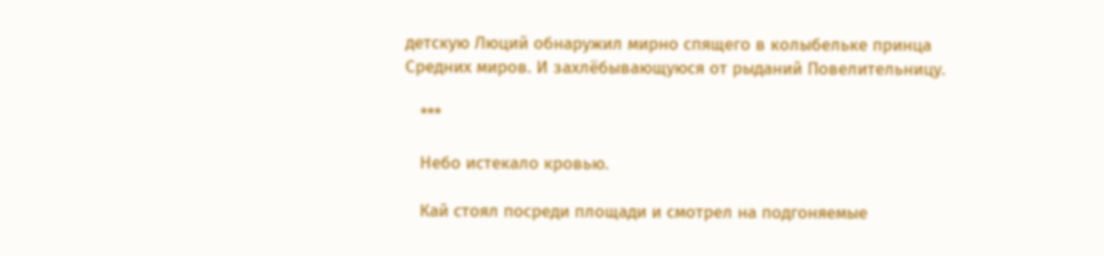детскую Люций обнаружил мирно спящего в колыбельке принца Средних миров. И захлёбывающуюся от рыданий Повелительницу.

   ***

   Небо истекало кровью.

   Кай стоял посреди площади и смотрел на подгоняемые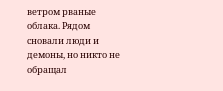ветром рваные облака. Рядом сновали люди и демоны, но никто не обращал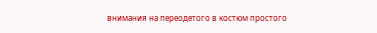внимания на переодетого в костюм простого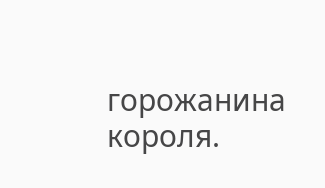горожанина короля.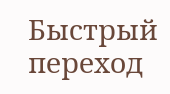Быстрый переход